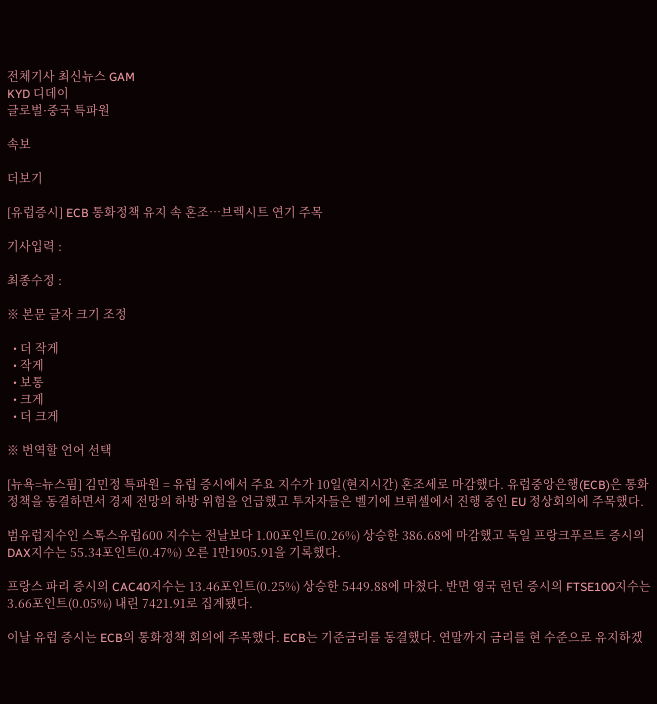전체기사 최신뉴스 GAM
KYD 디데이
글로벌·중국 특파원

속보

더보기

[유럽증시] ECB 통화정책 유지 속 혼조…브렉시트 연기 주목

기사입력 :

최종수정 :

※ 본문 글자 크기 조정

  • 더 작게
  • 작게
  • 보통
  • 크게
  • 더 크게

※ 번역할 언어 선택

[뉴욕=뉴스핌] 김민정 특파원 = 유럽 증시에서 주요 지수가 10일(현지시간) 혼조세로 마감했다. 유럽중앙은행(ECB)은 통화정책을 동결하면서 경제 전망의 하방 위험을 언급했고 투자자들은 벨기에 브뤼셀에서 진행 중인 EU 정상회의에 주목했다.

범유럽지수인 스톡스유럽600 지수는 전날보다 1.00포인트(0.26%) 상승한 386.68에 마감했고 독일 프랑크푸르트 증시의 DAX지수는 55.34포인트(0.47%) 오른 1만1905.91을 기록했다.

프랑스 파리 증시의 CAC40지수는 13.46포인트(0.25%) 상승한 5449.88에 마쳤다. 반면 영국 런던 증시의 FTSE100지수는 3.66포인트(0.05%) 내린 7421.91로 집계됐다.

이날 유럽 증시는 ECB의 통화정책 회의에 주목했다. ECB는 기준금리를 동결했다. 연말까지 금리를 현 수준으로 유지하겠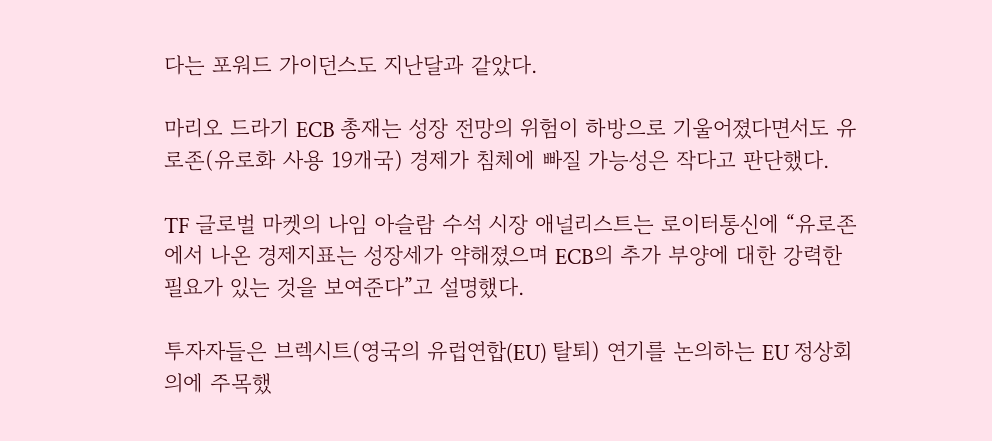다는 포워드 가이던스도 지난달과 같았다.

마리오 드라기 ECB 총재는 성장 전망의 위험이 하방으로 기울어졌다면서도 유로존(유로화 사용 19개국) 경제가 침체에 빠질 가능성은 작다고 판단했다.

TF 글로벌 마켓의 나임 아슬람 수석 시장 애널리스트는 로이터통신에 “유로존에서 나온 경제지표는 성장세가 약해졌으며 ECB의 추가 부양에 대한 강력한 필요가 있는 것을 보여준다”고 설명했다.

투자자들은 브렉시트(영국의 유럽연합(EU) 탈퇴) 연기를 논의하는 EU 정상회의에 주목했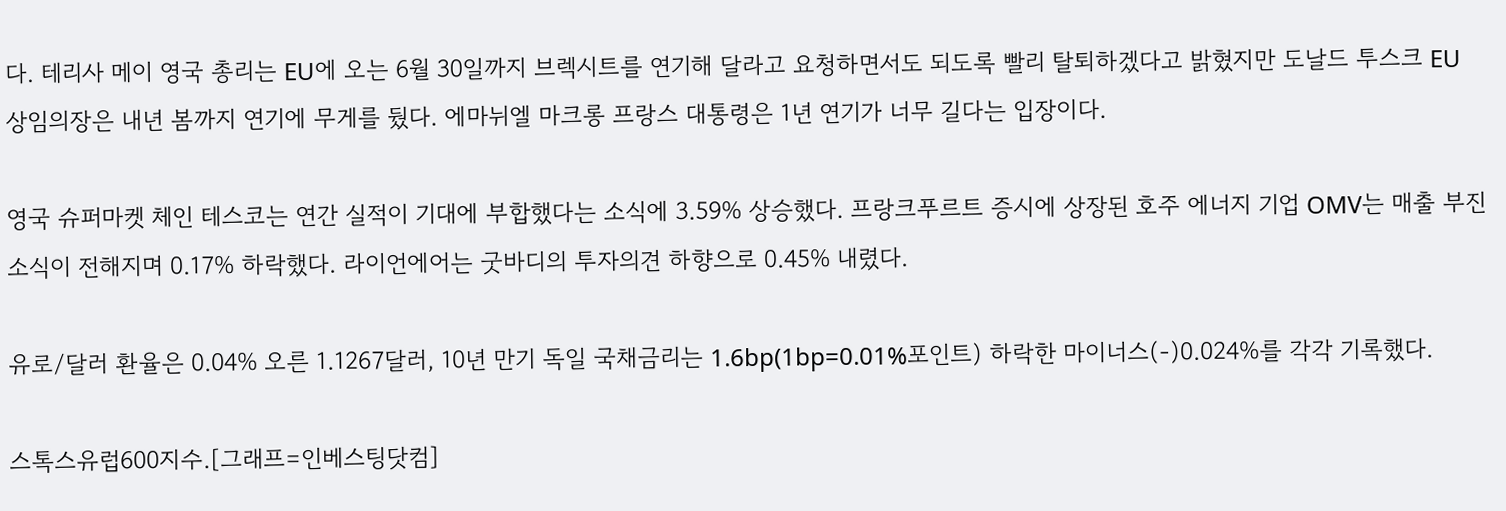다. 테리사 메이 영국 총리는 EU에 오는 6월 30일까지 브렉시트를 연기해 달라고 요청하면서도 되도록 빨리 탈퇴하겠다고 밝혔지만 도날드 투스크 EU 상임의장은 내년 봄까지 연기에 무게를 뒀다. 에마뉘엘 마크롱 프랑스 대통령은 1년 연기가 너무 길다는 입장이다.

영국 슈퍼마켓 체인 테스코는 연간 실적이 기대에 부합했다는 소식에 3.59% 상승했다. 프랑크푸르트 증시에 상장된 호주 에너지 기업 OMV는 매출 부진 소식이 전해지며 0.17% 하락했다. 라이언에어는 굿바디의 투자의견 하향으로 0.45% 내렸다.

유로/달러 환율은 0.04% 오른 1.1267달러, 10년 만기 독일 국채금리는 1.6bp(1bp=0.01%포인트) 하락한 마이너스(-)0.024%를 각각 기록했다.

스톡스유럽600지수.[그래프=인베스팅닷컴]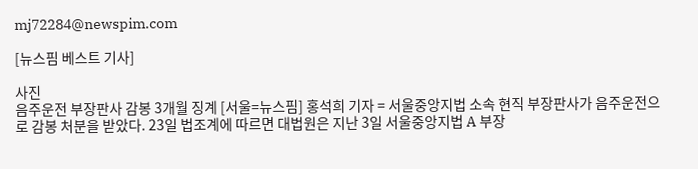mj72284@newspim.com

[뉴스핌 베스트 기사]

사진
음주운전 부장판사 감봉 3개월 징계 [서울=뉴스핌] 홍석희 기자 = 서울중앙지법 소속 현직 부장판사가 음주운전으로 감봉 처분을 받았다. 23일 법조계에 따르면 대법원은 지난 3일 서울중앙지법 A 부장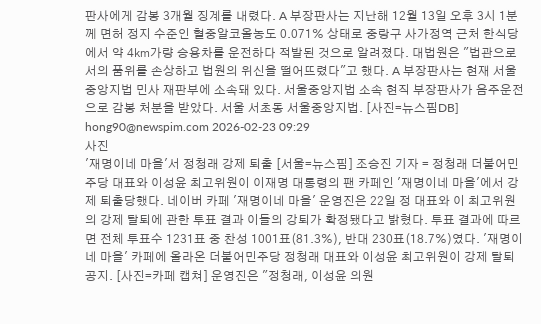판사에게 감봉 3개월 징계를 내렸다. A 부장판사는 지난해 12월 13일 오후 3시 1분께 면허 정지 수준인 혈중알코올농도 0.071% 상태로 중랑구 사가정역 근처 한식당에서 약 4㎞가량 승용차를 운전하다 적발된 것으로 알려졌다. 대법원은 "법관으로서의 품위를 손상하고 법원의 위신을 떨어뜨렸다"고 했다. A 부장판사는 현재 서울중앙지법 민사 재판부에 소속돼 있다. 서울중앙지법 소속 현직 부장판사가 음주운전으로 감봉 처분을 받았다. 서울 서초동 서울중앙지법. [사진=뉴스핌DB] hong90@newspim.com 2026-02-23 09:29
사진
'재명이네 마을'서 정청래 강제 퇴출 [서울=뉴스핌] 조승진 기자 = 정청래 더불어민주당 대표와 이성윤 최고위원이 이재명 대통령의 팬 카페인 '재명이네 마을'에서 강제 퇴출당했다. 네이버 카페 '재명이네 마을' 운영진은 22일 정 대표와 이 최고위원의 강제 탈퇴에 관한 투표 결과 이들의 강퇴가 확정됐다고 밝혔다. 투표 결과에 따르면 전체 투표수 1231표 중 찬성 1001표(81.3%), 반대 230표(18.7%)였다. '재명이네 마을' 카페에 올라온 더불어민주당 정청래 대표와 이성윤 최고위원이 강제 탈퇴 공지. [사진=카페 캡쳐] 운영진은 "정청래, 이성윤 의원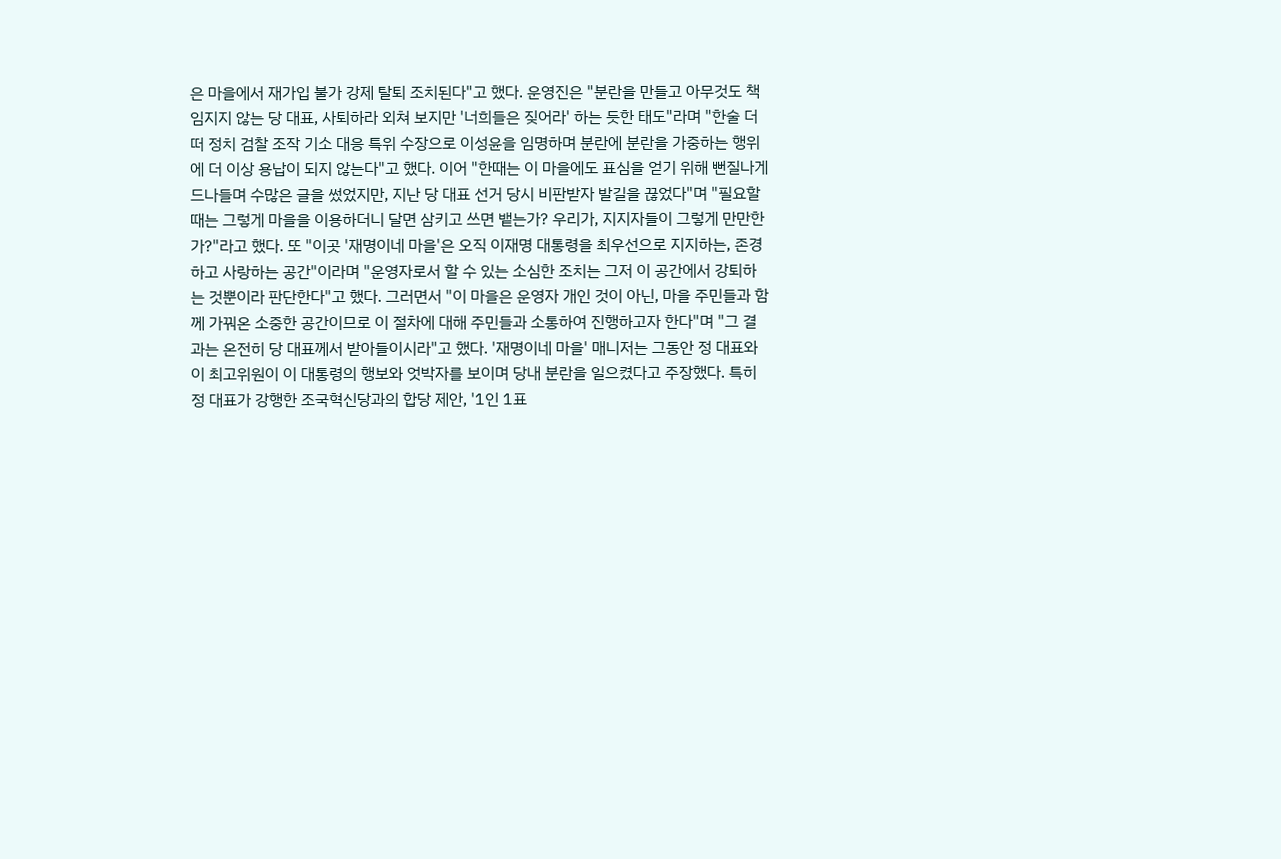은 마을에서 재가입 불가 강제 탈퇴 조치된다"고 했다. 운영진은 "분란을 만들고 아무것도 책임지지 않는 당 대표, 사퇴하라 외쳐 보지만 '너희들은 짖어라' 하는 듯한 태도"라며 "한술 더 떠 정치 검찰 조작 기소 대응 특위 수장으로 이성윤을 임명하며 분란에 분란을 가중하는 행위에 더 이상 용납이 되지 않는다"고 했다. 이어 "한때는 이 마을에도 표심을 얻기 위해 뻔질나게 드나들며 수많은 글을 썼었지만, 지난 당 대표 선거 당시 비판받자 발길을 끊었다"며 "필요할 때는 그렇게 마을을 이용하더니 달면 삼키고 쓰면 뱉는가? 우리가, 지지자들이 그렇게 만만한가?"라고 했다. 또 "이곳 '재명이네 마을'은 오직 이재명 대통령을 최우선으로 지지하는, 존경하고 사랑하는 공간"이라며 "운영자로서 할 수 있는 소심한 조치는 그저 이 공간에서 강퇴하는 것뿐이라 판단한다"고 했다. 그러면서 "이 마을은 운영자 개인 것이 아닌, 마을 주민들과 함께 가꿔온 소중한 공간이므로 이 절차에 대해 주민들과 소통하여 진행하고자 한다"며 "그 결과는 온전히 당 대표께서 받아들이시라"고 했다. '재명이네 마을' 매니저는 그동안 정 대표와 이 최고위원이 이 대통령의 행보와 엇박자를 보이며 당내 분란을 일으켰다고 주장했다. 특히 정 대표가 강행한 조국혁신당과의 합당 제안, '1인 1표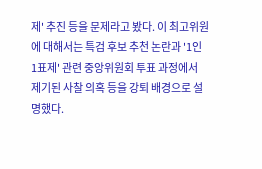제' 추진 등을 문제라고 봤다. 이 최고위원에 대해서는 특검 후보 추천 논란과 '1인 1표제' 관련 중앙위원회 투표 과정에서 제기된 사찰 의혹 등을 강퇴 배경으로 설명했다.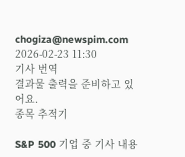chogiza@newspim.com 2026-02-23 11:30
기사 번역
결과물 출력을 준비하고 있어요.
종목 추적기

S&P 500 기업 중 기사 내용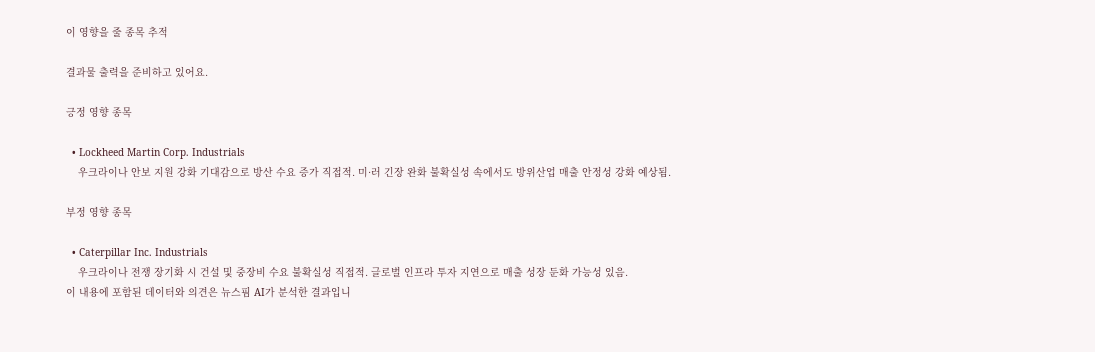이 영향을 줄 종목 추적

결과물 출력을 준비하고 있어요.

긍정 영향 종목

  • Lockheed Martin Corp. Industrials
    우크라이나 안보 지원 강화 기대감으로 방산 수요 증가 직접적. 미·러 긴장 완화 불확실성 속에서도 방위산업 매출 안정성 강화 예상됨.

부정 영향 종목

  • Caterpillar Inc. Industrials
    우크라이나 전쟁 장기화 시 건설 및 중장비 수요 불확실성 직접적. 글로벌 인프라 투자 지연으로 매출 성장 둔화 가능성 있음.
이 내용에 포함된 데이터와 의견은 뉴스핌 AI가 분석한 결과입니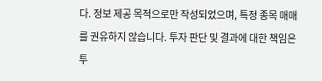다. 정보 제공 목적으로만 작성되었으며, 특정 종목 매매를 권유하지 않습니다. 투자 판단 및 결과에 대한 책임은 투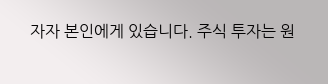자자 본인에게 있습니다. 주식 투자는 원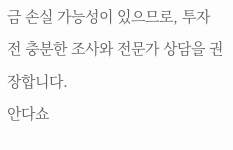금 손실 가능성이 있으므로, 투자 전 충분한 조사와 전문가 상담을 권장합니다.
안다쇼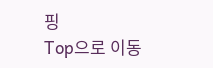핑
Top으로 이동